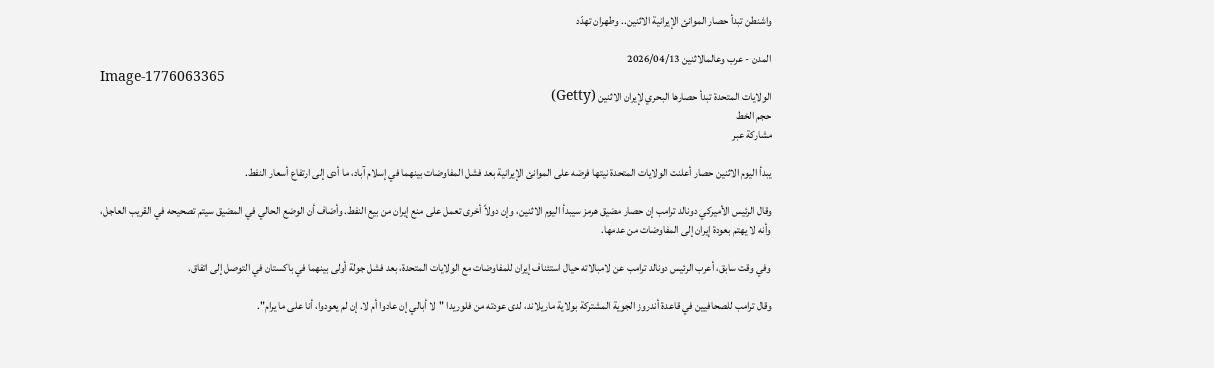واشنطن تبدأ حصار الموانئ الإيرانية الاثنين.. وطهران تهدّد

المدن - عرب وعالمالاثنين 2026/04/13
Image-1776063365
الولايات المتحدة تبدأ حصارها البحري لإيران الاثنين (Getty)
حجم الخط
مشاركة عبر

يبدأ اليوم الاثنين حصار أعلنت الولايات المتحدة نيتها فرضه على الموانئ الإيرانية بعد فشل المفاوضات بينهما في إسلام آباد، ما أدى إلى ارتفاع أسعار النفط.

وقال الرئيس الأميركي دونالد ترامب إن حصار مضيق هرمز سيبدأ اليوم الاثنين، وإن دولاً أخرى تعمل على منع إيران من بيع النفط. وأضاف أن الوضع الحالي في المضيق سيتم تصحيحه في القريب العاجل، وأنه لا يهتم بعودة إيران إلى المفاوضات من عدمها.

وفي وقت سابق، أعرب الرئيس دونالد ترامب عن لامبالاته حيال استئناف إيران للمفاوضات مع الولايات المتحدة، بعد فشل جولة أولى بينهما في باكستان في التوصل إلى اتفاق.

وقال ترامب للصحافيين في قاعدة أندروز الجوية المشتركة بولاية ماريلاند، لدى عودته من فلوريدا "لا أبالي إن عادوا أم لا. إن لم يعودوا، أنا على ما يرام".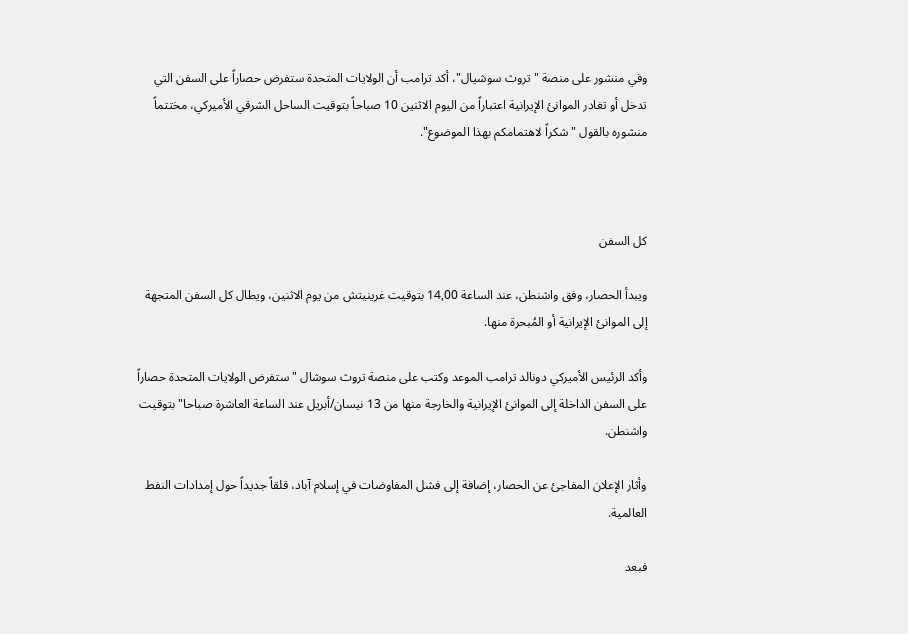وفي منشور على منصة "تروث سوشيال"، أكد ترامب أن الولايات المتحدة ستفرض حصاراً على السفن التي تدخل أو تغادر الموانئ الإيرانية اعتباراً من اليوم الاثنين 10 صباحاً بتوقيت الساحل الشرقي الأميركي، مختتماً منشوره بالقول "شكراً لاهتمامكم بهذا الموضوع".



كل السفن

ويبدأ الحصار، وفق واشنطن، عند الساعة 14,00 بتوقيت غرينيتش من يوم الاثنين، ويطال كل السفن المتجهة إلى الموانئ الإيرانية أو المُبحرة منها.

وأكد الرئيس الأميركي دونالد ترامب الموعد وكتب على منصة تروث سوشال "ستفرض الولايات المتحدة حصاراً على السفن الداخلة إلى الموانئ الإيرانية والخارجة منها من 13 نيسان/أبريل عند الساعة العاشرة صباحا" بتوقيت واشنطن.

وأثار الإعلان المفاجئ عن الحصار، إضافة إلى فشل المفاوضات في إسلام آباد، قلقاً جديداً حول إمدادات النفط العالمية.

فبعد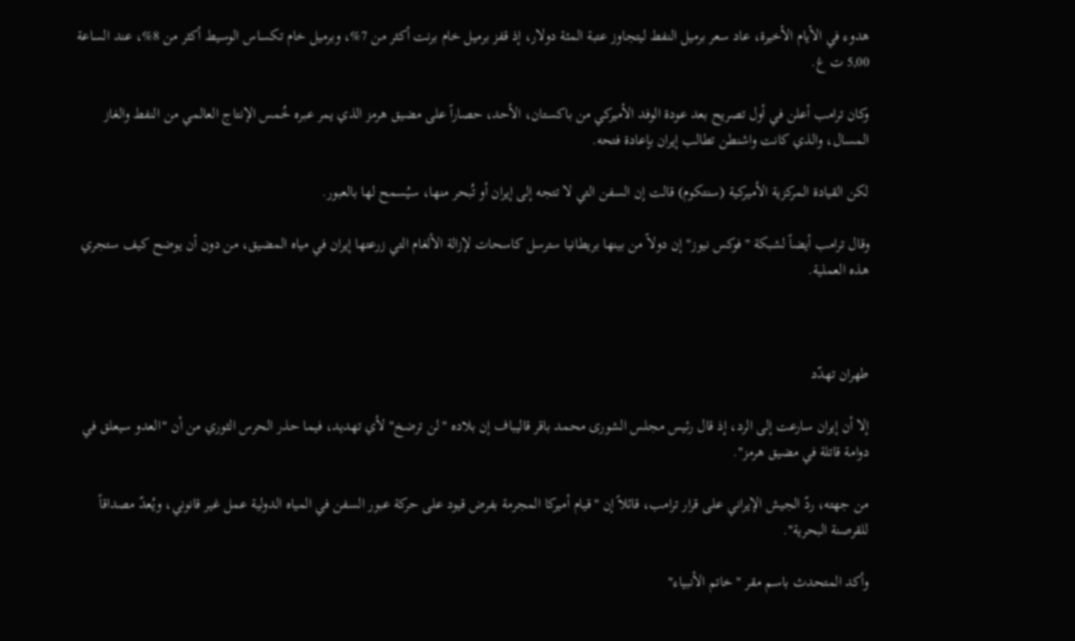هدوء في الأيام الأخيرة، عاد سعر برميل النفط ليتجاوز عتبة المئة دولار، إذ قفز برميل خام برنت أكثر من 7%، وبرميل خام تكساس الوسيط أكثر من 8%، عند الساعة 5,00 ت غ.

وكان ترامب أعلن في أول تصريح بعد عودة الوفد الأميركي من باكستان، الأحد، حصاراً على مضيق هرمز الذي يمر عبره خُمس الإنتاج العالمي من النفط والغاز المسال، والذي كانت واشنطن تطالب إيران بإعادة فتحه.

لكن القيادة المركزية الأميركية (سنتكوم) قالت إن السفن التي لا تتجه إلى إيران أو تُبحر منها، سيُسمح لها بالعبور.

وقال ترامب أيضاً لشبكة "فوكس نيوز" إن دولاً من بينها بريطانيا سترسل كاسحات لإزالة الألغام التي زرعتها إيران في مياه المضيق، من دون أن يوضح كيف ستجري هذه العملية.



طهران تهدّد

إلا أن إيران سارعت إلى الرد، إذ قال رئيس مجلس الشورى محمد باقر قاليباف إن بلاده "لن ترضخ" لأي تهديد، فيما حذر الحرس الثوري من أن "العدو سيعلق في دوامة قاتلة في مضيق هرمز".

من جهته، ردّ الجيش الإيراني على قرار ترامب، قائلاً إن "قيام أميركا المجرمة بفرض قيود على حركة عبور السفن في المياه الدولية عمل غير قانوني، ويُعدّ مصداقاً للقرصنة البحرية".

وأكد المتحدث باسم مقر "خاتم الأنبياء"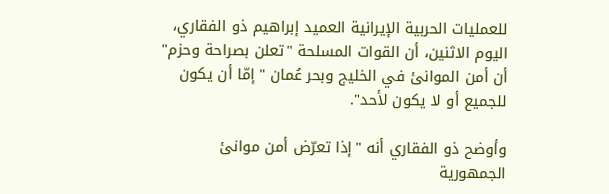للعمليات الحربية الإيرانية العميد إبراهيم ذو الفقاري، اليوم الاثنين، أن القوات المسلحة "تعلن بصراحة وحزم" أن أمن الموانئ في الخليج وبحر عُمان "إمّا أن يكون للجميع أو لا يكون لأحد".

وأوضح ذو الفقاري أنه "إذا تعرّض أمن موانئ الجمهورية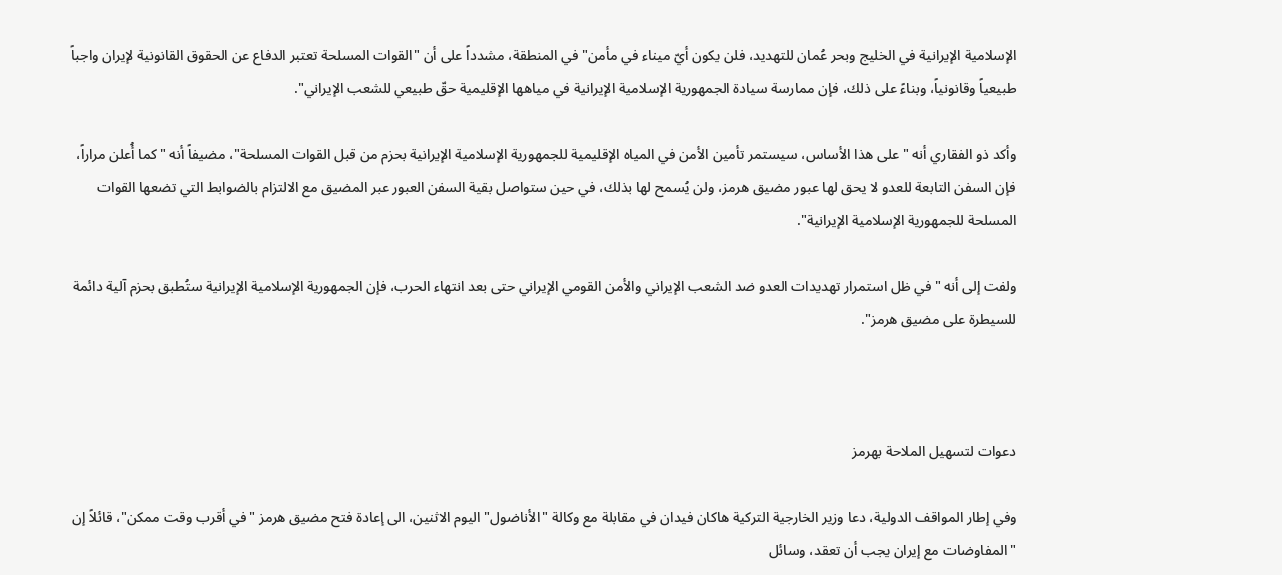الإسلامية الإيرانية في الخليج وبحر عُمان للتهديد، فلن يكون أيّ ميناء في مأمن" في المنطقة، مشدداً على أن "القوات المسلحة تعتبر الدفاع عن الحقوق القانونية لإيران واجباً طبيعياً وقانونياً، وبناءً على ذلك، فإن ممارسة سيادة الجمهورية الإسلامية الإيرانية في مياهها الإقليمية حقّ طبيعي للشعب الإيراني".

وأكد ذو الفقاري أنه "على هذا الأساس، سيستمر تأمين الأمن في المياه الإقليمية للجمهورية الإسلامية الإيرانية بحزم من قبل القوات المسلحة"، مضيفاً أنه "كما أُعلن مراراً، فإن السفن التابعة للعدو لا يحق لها عبور مضيق هرمز، ولن يُسمح لها بذلك، في حين ستواصل بقية السفن العبور عبر المضيق مع الالتزام بالضوابط التي تضعها القوات المسلحة للجمهورية الإسلامية الإيرانية".

ولفت إلى أنه "في ظل استمرار تهديدات العدو ضد الشعب الإيراني والأمن القومي الإيراني حتى بعد انتهاء الحرب، فإن الجمهورية الإسلامية الإيرانية ستُطبق بحزم آلية دائمة للسيطرة على مضيق هرمز".



دعوات لتسهيل الملاحة بهرمز

وفي إطار المواقف الدولية، دعا وزير الخارجية التركية هاكان فيدان في مقابلة مع وكالة "الأناضول" اليوم الاثنين، الى إعادة فتح مضيق هرمز "في أقرب وقت ممكن"، قائلاً إن "المفاوضات مع إيران يجب أن تعقد، وسائل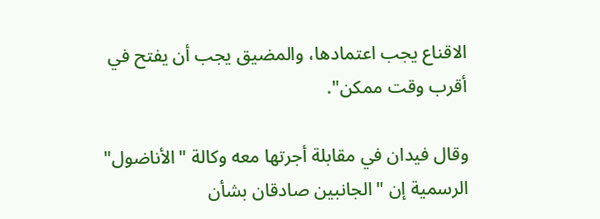الاقناع يجب اعتمادها، والمضيق يجب أن يفتح في أقرب وقت ممكن".

وقال فيدان في مقابلة أجرتها معه وكالة "الأناضول" الرسمية إن "الجانبين صادقان بشأن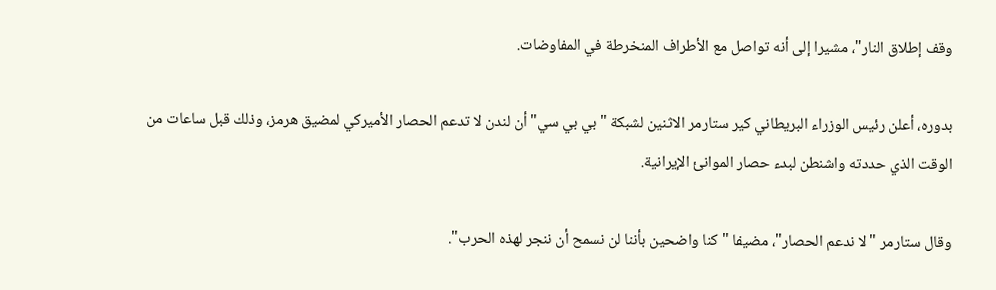وقف إطلاق النار"، مشيرا إلى أنه تواصل مع الأطراف المنخرطة في المفاوضات.

بدوره، أعلن رئيس الوزراء البريطاني كير ستارمر الاثنين لشبكة "بي بي سي" أن لندن لا تدعم الحصار الأميركي لمضيق هرمز، وذلك قبل ساعات من الوقت الذي حددته واشنطن لبدء حصار الموانئ الإيرانية.

وقال ستارمر "لا ندعم الحصار"، مضيفا "كنا واضحين بأننا لن نسمح أن ننجر لهذه الحرب".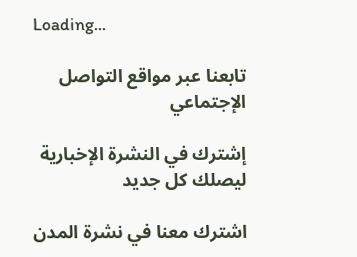Loading...

تابعنا عبر مواقع التواصل الإجتماعي

إشترك في النشرة الإخبارية ليصلك كل جديد

اشترك معنا في نشرة المدن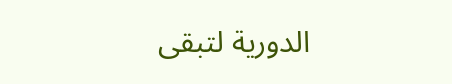الدورية لتبقى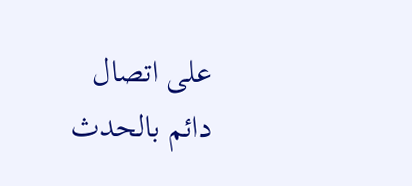على اتصال دائم بالحدث